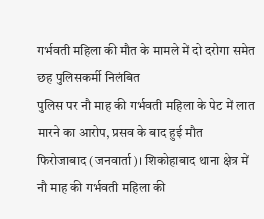गर्भवती महिला की मौत के मामले में दो दरोगा समेत छह पुलिसकर्मी निलंबित
पुलिस पर नौ माह की गर्भवती महिला के पेट में लात मारने का आरोप, प्रसव के बाद हुई मौत
फिरोजाबाद (जनवार्ता)। शिकोहाबाद थाना क्षेत्र में नौ माह की गर्भवती महिला की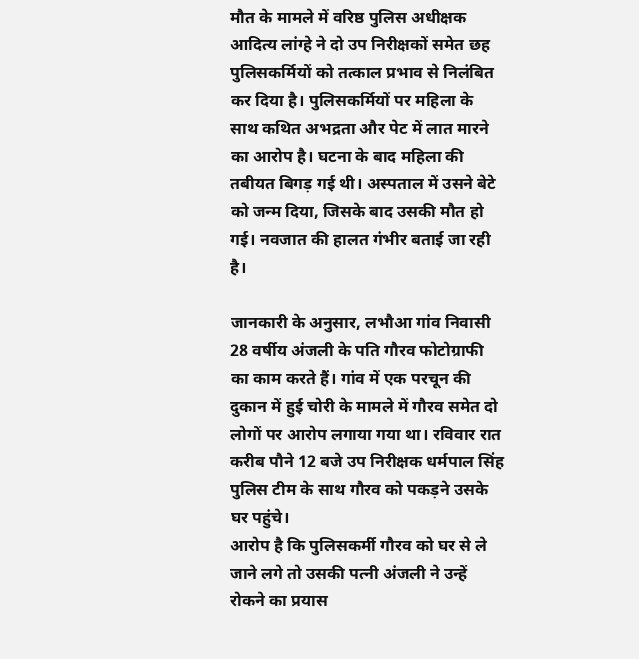मौत के मामले में वरिष्ठ पुलिस अधीक्षक आदित्य लांग्हे ने दो उप निरीक्षकों समेत छह पुलिसकर्मियों को तत्काल प्रभाव से निलंबित कर दिया है। पुलिसकर्मियों पर महिला के साथ कथित अभद्रता और पेट में लात मारने का आरोप है। घटना के बाद महिला की तबीयत बिगड़ गई थी। अस्पताल में उसने बेटे को जन्म दिया, जिसके बाद उसकी मौत हो गई। नवजात की हालत गंभीर बताई जा रही है।

जानकारी के अनुसार, लभौआ गांव निवासी 28 वर्षीय अंजली के पति गौरव फोटोग्राफी का काम करते हैं। गांव में एक परचून की दुकान में हुई चोरी के मामले में गौरव समेत दो लोगों पर आरोप लगाया गया था। रविवार रात करीब पौने 12 बजे उप निरीक्षक धर्मपाल सिंह पुलिस टीम के साथ गौरव को पकड़ने उसके घर पहुंचे।
आरोप है कि पुलिसकर्मी गौरव को घर से ले जाने लगे तो उसकी पत्नी अंजली ने उन्हें रोकने का प्रयास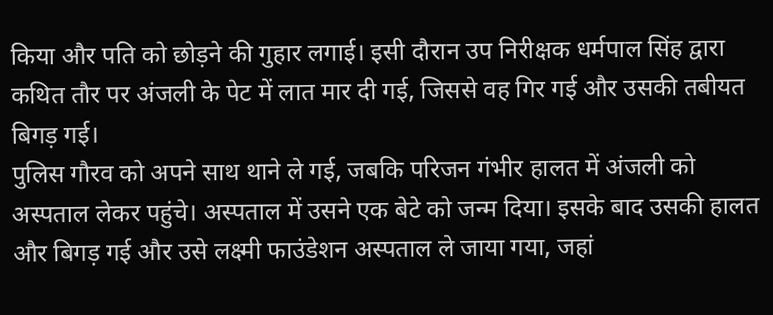किया और पति को छोड़ने की गुहार लगाई। इसी दौरान उप निरीक्षक धर्मपाल सिंह द्वारा कथित तौर पर अंजली के पेट में लात मार दी गई, जिससे वह गिर गई और उसकी तबीयत बिगड़ गई।
पुलिस गौरव को अपने साथ थाने ले गई, जबकि परिजन गंभीर हालत में अंजली को अस्पताल लेकर पहुंचे। अस्पताल में उसने एक बेटे को जन्म दिया। इसके बाद उसकी हालत और बिगड़ गई और उसे लक्ष्मी फाउंडेशन अस्पताल ले जाया गया, जहां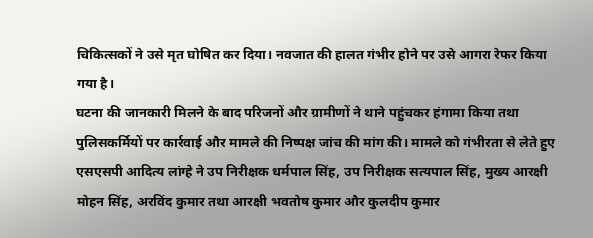चिकित्सकों ने उसे मृत घोषित कर दिया। नवजात की हालत गंभीर होने पर उसे आगरा रेफर किया गया है।
घटना की जानकारी मिलने के बाद परिजनों और ग्रामीणों ने थाने पहुंचकर हंगामा किया तथा पुलिसकर्मियों पर कार्रवाई और मामले की निष्पक्ष जांच की मांग की। मामले को गंभीरता से लेते हुए एसएसपी आदित्य लांग्हे ने उप निरीक्षक धर्मपाल सिंह, उप निरीक्षक सत्यपाल सिंह, मुख्य आरक्षी मोहन सिंह, अरविंद कुमार तथा आरक्षी भवतोष कुमार और कुलदीप कुमार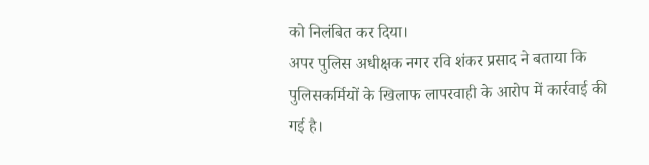को निलंबित कर दिया।
अपर पुलिस अधीक्षक नगर रवि शंकर प्रसाद ने बताया कि पुलिसकर्मियों के खिलाफ लापरवाही के आरोप में कार्रवाई की गई है।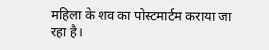महिला के शव का पोस्टमार्टम कराया जा रहा है।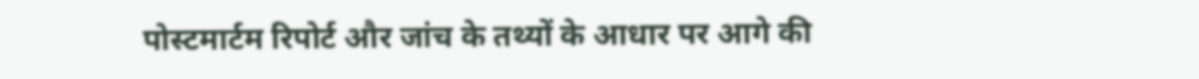पोस्टमार्टम रिपोर्ट और जांच के तथ्यों के आधार पर आगे की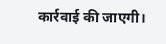कार्रवाई की जाएगी।